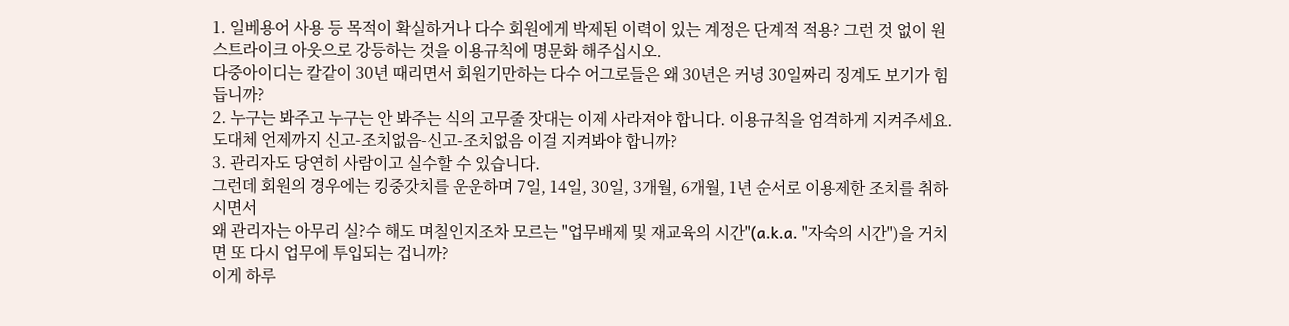1. 일베용어 사용 등 목적이 확실하거나 다수 회원에게 박제된 이력이 있는 계정은 단계적 적용? 그런 것 없이 원 스트라이크 아웃으로 강등하는 것을 이용규칙에 명문화 해주십시오.
다중아이디는 칼같이 30년 때리면서 회원기만하는 다수 어그로들은 왜 30년은 커녕 30일짜리 징계도 보기가 힘듭니까?
2. 누구는 봐주고 누구는 안 봐주는 식의 고무줄 잣대는 이제 사라져야 합니다. 이용규칙을 엄격하게 지켜주세요.
도대체 언제까지 신고-조치없음-신고-조치없음 이걸 지켜봐야 합니까?
3. 관리자도 당연히 사람이고 실수할 수 있습니다.
그런데 회원의 경우에는 킹중갓치를 운운하며 7일, 14일, 30일, 3개월, 6개월, 1년 순서로 이용제한 조치를 취하시면서
왜 관리자는 아무리 실?수 해도 며칠인지조차 모르는 "업무배제 및 재교육의 시간"(a.k.a. "자숙의 시간")을 거치면 또 다시 업무에 투입되는 겁니까?
이게 하루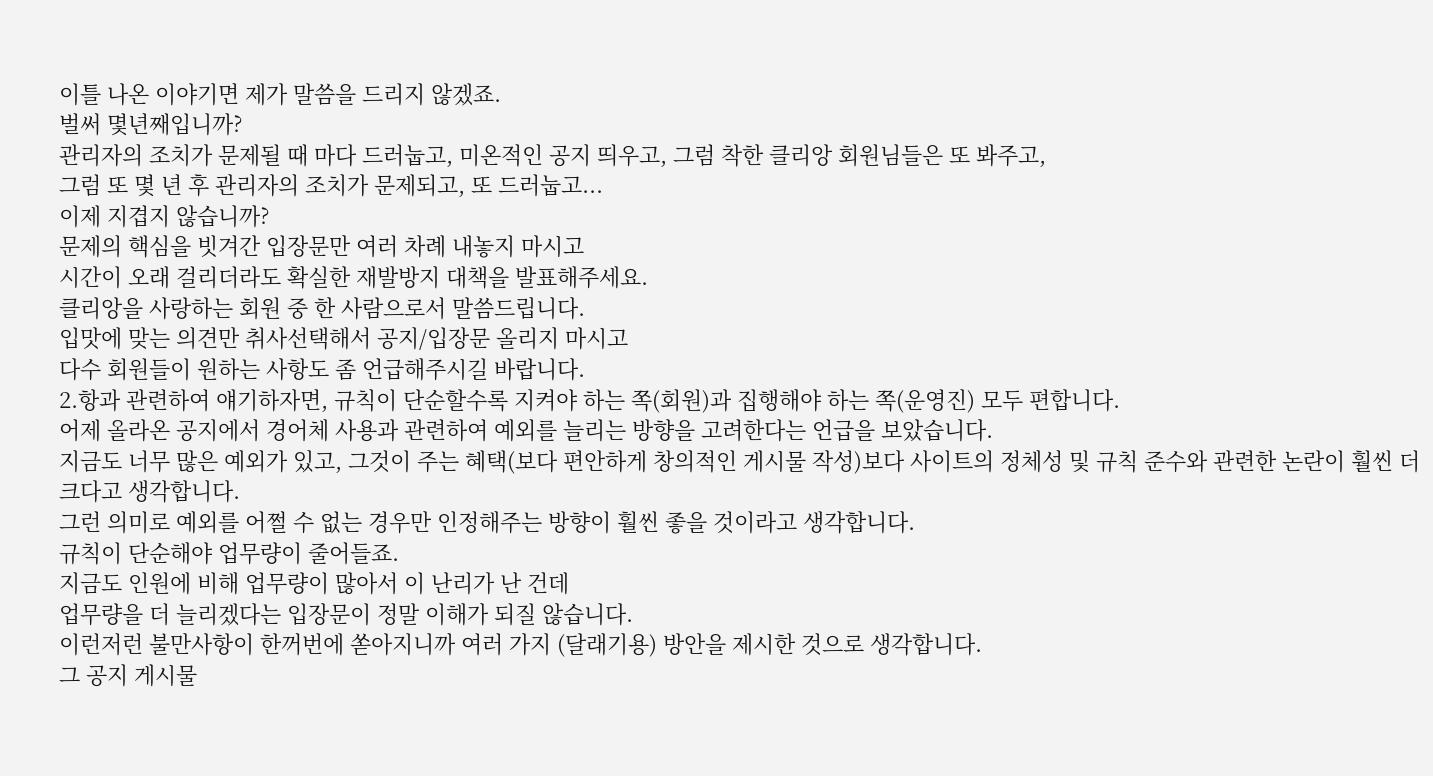이틀 나온 이야기면 제가 말씀을 드리지 않겠죠.
벌써 몇년째입니까?
관리자의 조치가 문제될 때 마다 드러눕고, 미온적인 공지 띄우고, 그럼 착한 클리앙 회원님들은 또 봐주고,
그럼 또 몇 년 후 관리자의 조치가 문제되고, 또 드러눕고...
이제 지겹지 않습니까?
문제의 핵심을 빗겨간 입장문만 여러 차례 내놓지 마시고
시간이 오래 걸리더라도 확실한 재발방지 대책을 발표해주세요.
클리앙을 사랑하는 회원 중 한 사람으로서 말씀드립니다.
입맛에 맞는 의견만 취사선택해서 공지/입장문 올리지 마시고
다수 회원들이 원하는 사항도 좀 언급해주시길 바랍니다.
2.항과 관련하여 얘기하자면, 규칙이 단순할수록 지켜야 하는 쪽(회원)과 집행해야 하는 쪽(운영진) 모두 편합니다.
어제 올라온 공지에서 경어체 사용과 관련하여 예외를 늘리는 방향을 고려한다는 언급을 보았습니다.
지금도 너무 많은 예외가 있고, 그것이 주는 혜택(보다 편안하게 창의적인 게시물 작성)보다 사이트의 정체성 및 규칙 준수와 관련한 논란이 훨씬 더 크다고 생각합니다.
그런 의미로 예외를 어쩔 수 없는 경우만 인정해주는 방향이 훨씬 좋을 것이라고 생각합니다.
규칙이 단순해야 업무량이 줄어들죠.
지금도 인원에 비해 업무량이 많아서 이 난리가 난 건데
업무량을 더 늘리겠다는 입장문이 정말 이해가 되질 않습니다.
이런저런 불만사항이 한꺼번에 쏟아지니까 여러 가지 (달래기용) 방안을 제시한 것으로 생각합니다.
그 공지 게시물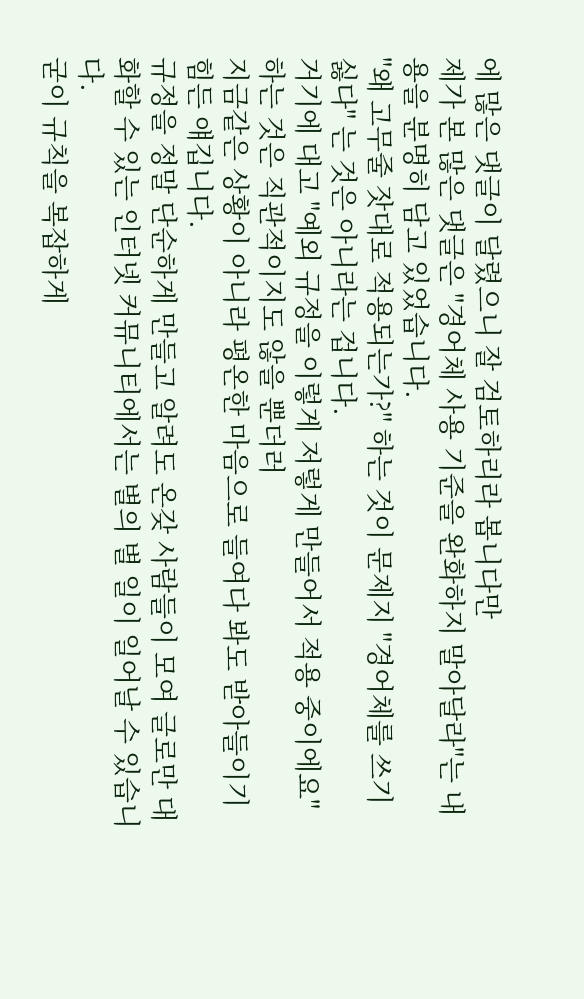에 많은 댓글이 달렸으니 잘 검토하리라 봅니다만
제가 본 많은 댓글은 "경어체 사용 기준을 완화하지 말아달라"는 내용을 분명히 담고 있었습니다.
"왜 고무줄 잣대로 적용되는가?" 하는 것이 문제지 "경어체를 쓰기 싫다" 는 것은 아니라는 겁니다.
거기에 대고 "예외 규정을 이렇게 저렇게 만들어서 적용 중이에요" 하는 것은 직관적이지도 않을 뿐더러
지금같은 상황이 아니라 평온한 마음으로 들여다 봐도 받아들이기 힘든 얘깁니다.
규정을 정말 단순하게 만들고 알려도 온갖 사람들이 모여 글로만 대화할 수 있는 인터넷 커뮤니티에서는 별의 별 일이 일어날 수 있습니다.
굳이 규칙을 복잡하게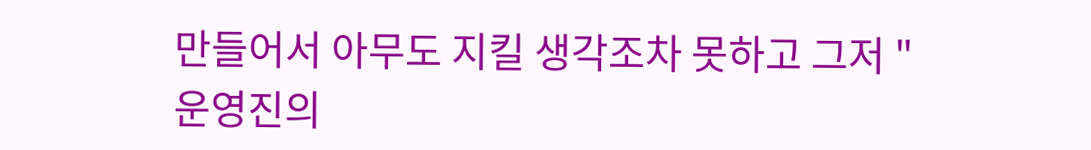만들어서 아무도 지킬 생각조차 못하고 그저 "운영진의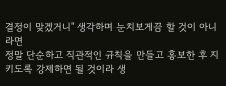결정이 맞겠거니" 생각하며 눈치보게끔 할 것이 아니라면
정말 단순하고 직관적인 규칙을 만들고 홍보한 후 지키도록 강제하면 될 것이라 생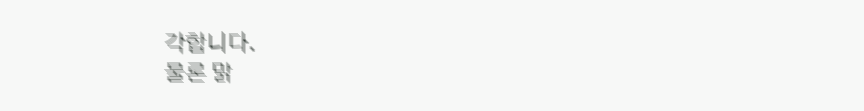각합니다.
물론 맑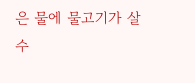은 물에 물고기가 살 수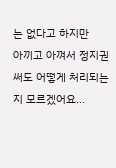는 없다고 하지만
아끼고 아껴서 정지권써도 어떻게 처리되는지 모르겠어요…